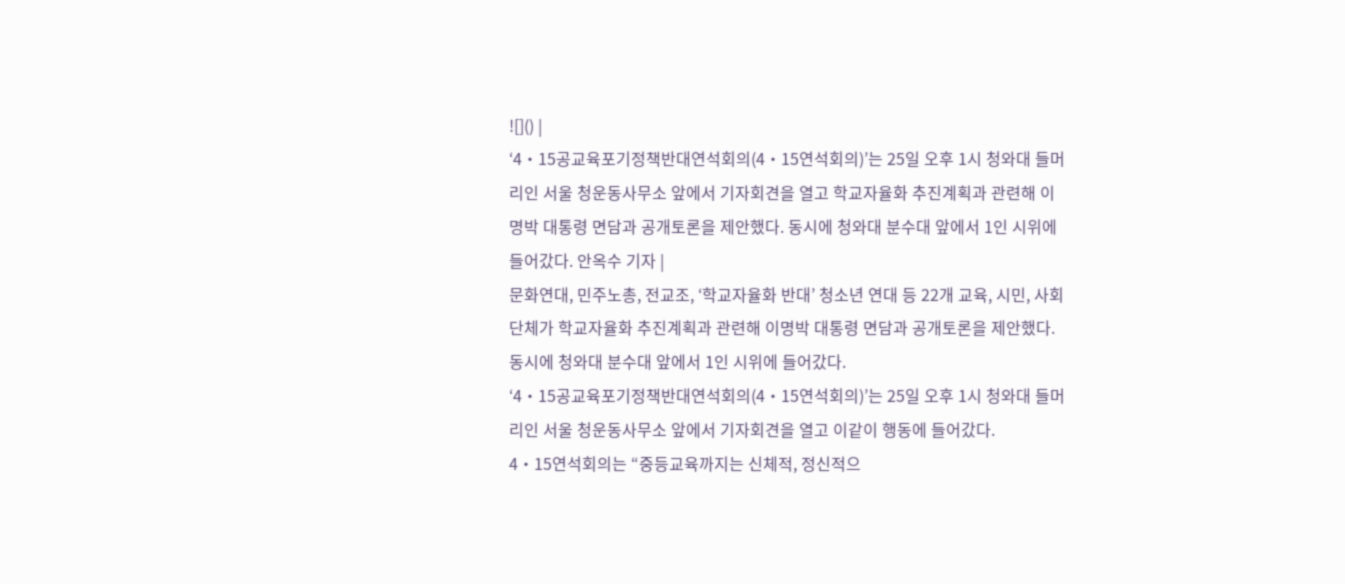![]() |
‘4‧15공교육포기정책반대연석회의(4‧15연석회의)’는 25일 오후 1시 청와대 들머리인 서울 청운동사무소 앞에서 기자회견을 열고 학교자율화 추진계획과 관련해 이명박 대통령 면담과 공개토론을 제안했다. 동시에 청와대 분수대 앞에서 1인 시위에 들어갔다. 안옥수 기자 |
문화연대, 민주노총, 전교조, ‘학교자율화 반대’ 청소년 연대 등 22개 교육, 시민, 사회단체가 학교자율화 추진계획과 관련해 이명박 대통령 면담과 공개토론을 제안했다. 동시에 청와대 분수대 앞에서 1인 시위에 들어갔다.
‘4‧15공교육포기정책반대연석회의(4‧15연석회의)’는 25일 오후 1시 청와대 들머리인 서울 청운동사무소 앞에서 기자회견을 열고 이같이 행동에 들어갔다.
4‧15연석회의는 “중등교육까지는 신체적, 정신적으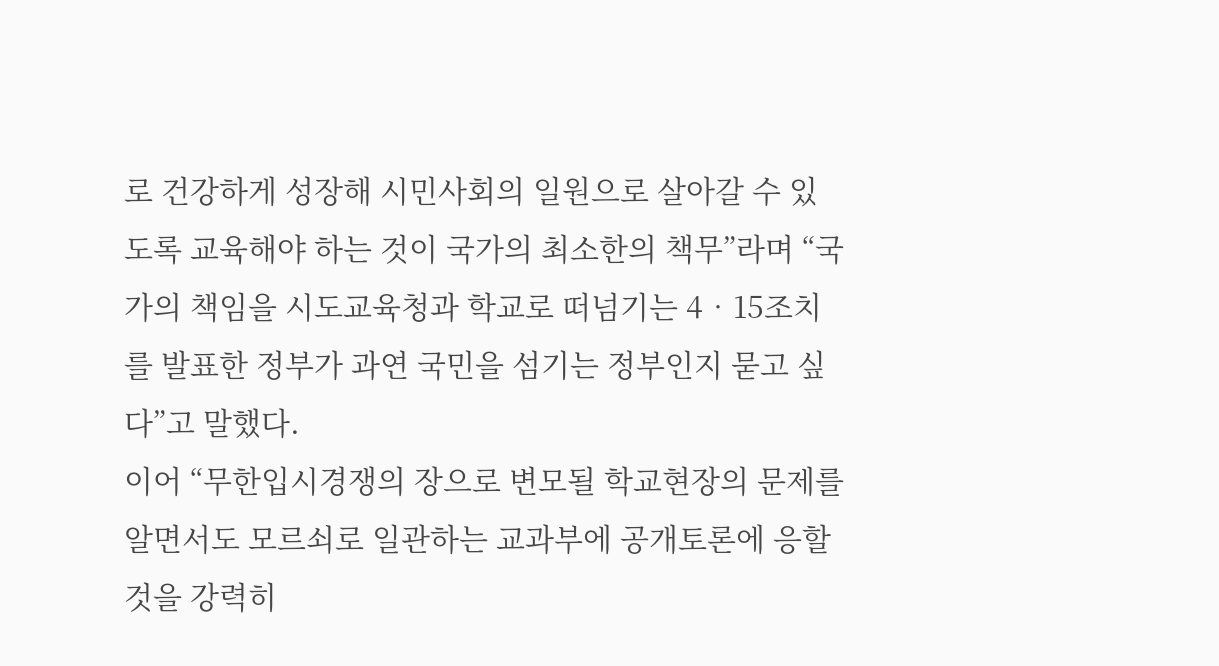로 건강하게 성장해 시민사회의 일원으로 살아갈 수 있도록 교육해야 하는 것이 국가의 최소한의 책무”라며 “국가의 책임을 시도교육청과 학교로 떠넘기는 4‧15조치를 발표한 정부가 과연 국민을 섬기는 정부인지 묻고 싶다”고 말했다.
이어 “무한입시경쟁의 장으로 변모될 학교현장의 문제를 알면서도 모르쇠로 일관하는 교과부에 공개토론에 응할 것을 강력히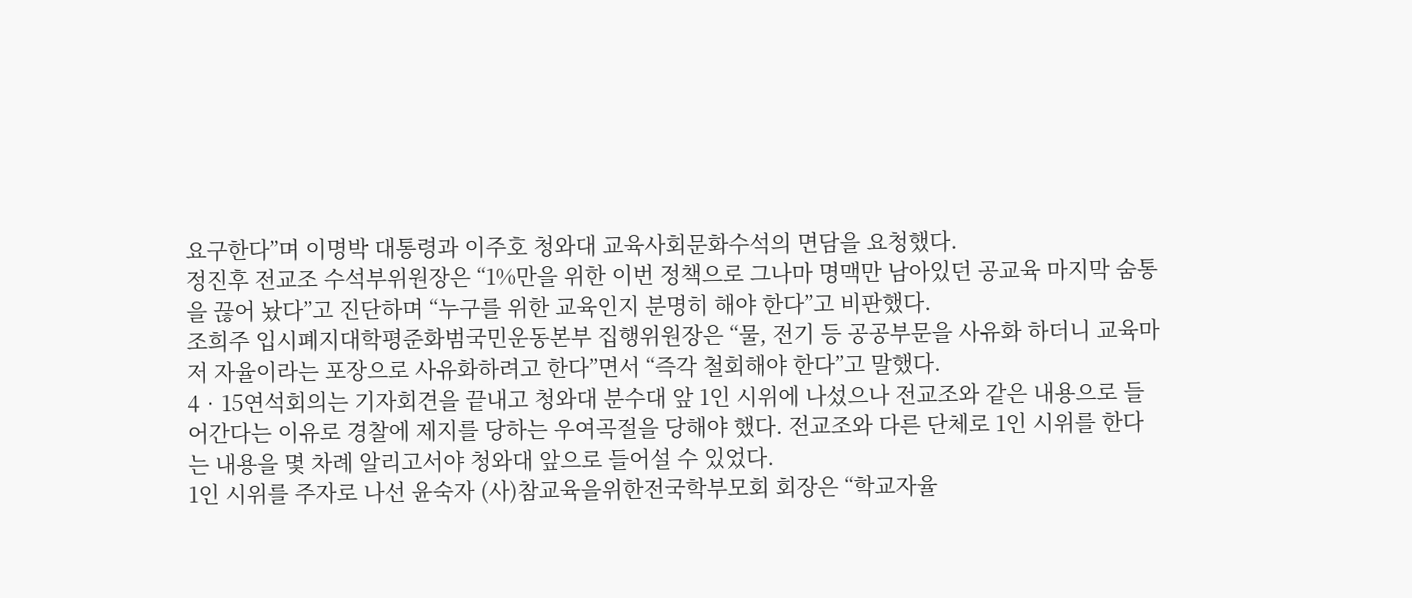요구한다”며 이명박 대통령과 이주호 청와대 교육사회문화수석의 면담을 요청했다.
정진후 전교조 수석부위원장은 “1%만을 위한 이번 정책으로 그나마 명맥만 남아있던 공교육 마지막 숨통을 끊어 놨다”고 진단하며 “누구를 위한 교육인지 분명히 해야 한다”고 비판했다.
조희주 입시폐지대학평준화범국민운동본부 집행위원장은 “물, 전기 등 공공부문을 사유화 하더니 교육마저 자율이라는 포장으로 사유화하려고 한다”면서 “즉각 철회해야 한다”고 말했다.
4‧15연석회의는 기자회견을 끝내고 청와대 분수대 앞 1인 시위에 나섰으나 전교조와 같은 내용으로 들어간다는 이유로 경찰에 제지를 당하는 우여곡절을 당해야 했다. 전교조와 다른 단체로 1인 시위를 한다는 내용을 몇 차례 알리고서야 청와대 앞으로 들어설 수 있었다.
1인 시위를 주자로 나선 윤숙자 (사)참교육을위한전국학부모회 회장은 “학교자율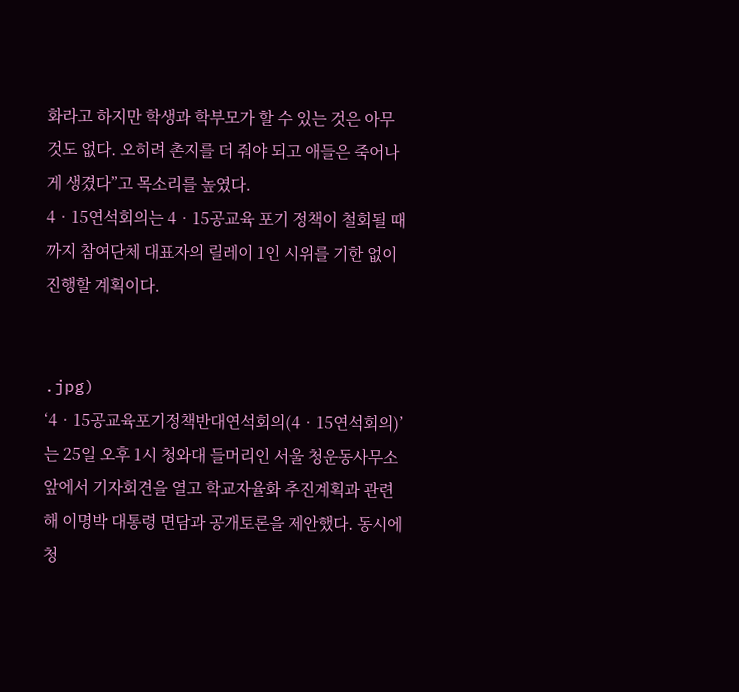화라고 하지만 학생과 학부모가 할 수 있는 것은 아무 것도 없다. 오히려 촌지를 더 줘야 되고 애들은 죽어나게 생겼다”고 목소리를 높였다.
4‧15연석회의는 4‧15공교육 포기 정책이 철회될 때까지 참여단체 대표자의 릴레이 1인 시위를 기한 없이 진행할 계획이다.


.jpg)
‘4‧15공교육포기정책반대연석회의(4‧15연석회의)’는 25일 오후 1시 청와대 들머리인 서울 청운동사무소 앞에서 기자회견을 열고 학교자율화 추진계획과 관련해 이명박 대통령 면담과 공개토론을 제안했다. 동시에 청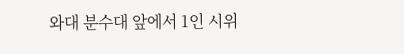와대 분수대 앞에서 1인 시위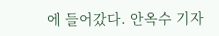에 들어갔다. 안옥수 기자